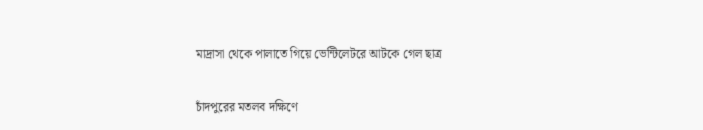মাদ্রাসা থেকে পালাতে গিয়ে ভেন্টিলেটরে আটকে গেল ছাত্র

চাঁদপুরের মতলব দক্ষিণে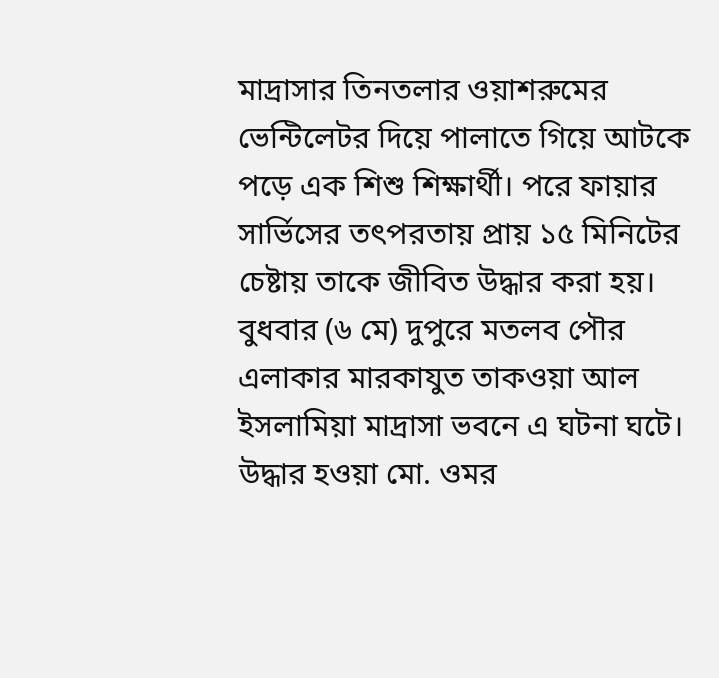মাদ্রাসার তিনতলার ওয়াশরুমের ভেন্টিলেটর দিয়ে পালাতে গিয়ে আটকে পড়ে এক শিশু শিক্ষার্থী। পরে ফায়ার সার্ভিসের তৎপরতায় প্রায় ১৫ মিনিটের চেষ্টায় তাকে জীবিত উদ্ধার করা হয়। বুধবার (৬ মে) দুপুরে মতলব পৌর এলাকার মারকাযুত তাকওয়া আল ইসলামিয়া মাদ্রাসা ভবনে এ ঘটনা ঘটে। উদ্ধার হওয়া মো. ওমর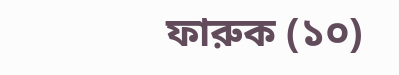ফারুক (১০)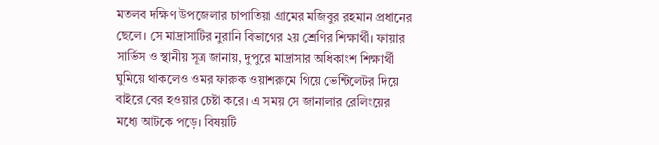মতলব দক্ষিণ উপজেলার চাপাতিয়া গ্রামের মজিবুর রহমান প্রধানের ছেলে। সে মাদ্রাসাটির নুরানি বিভাগের ২য় শ্রেণির শিক্ষার্থী। ফায়ার সার্ভিস ও স্থানীয় সূত্র জানায়, দুপুরে মাদ্রাসার অধিকাংশ শিক্ষার্থী ঘুমিয়ে থাকলেও ওমর ফারুক ওয়াশরুমে গিয়ে ভেন্টিলেটর দিয়ে বাইরে বের হওয়ার চেষ্টা করে। এ সময় সে জানালার রেলিংয়ের মধ্যে আটকে পড়ে। বিষয়টি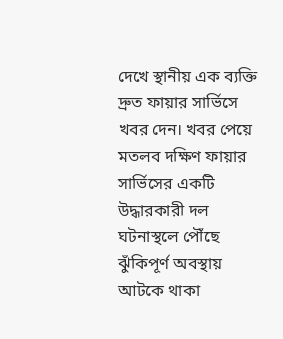দেখে স্থানীয় এক ব্যক্তি দ্রুত ফায়ার সার্ভিসে খবর দেন। খবর পেয়ে মতলব দক্ষিণ ফায়ার সার্ভিসের একটি উদ্ধারকারী দল ঘটনাস্থলে পৌঁছে ঝুঁকিপূর্ণ অবস্থায় আটকে থাকা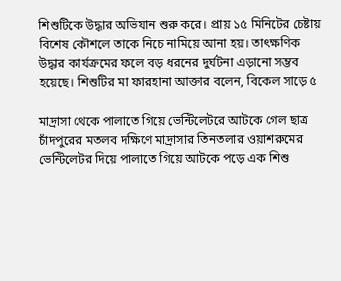শিশুটিকে উদ্ধার অভিযান শুরু করে। প্রায় ১৫ মিনিটের চেষ্টায় বিশেষ কৌশলে তাকে নিচে নামিয়ে আনা হয়। তাৎক্ষণিক উদ্ধার কার্যক্রমের ফলে বড় ধরনের দুর্ঘটনা এড়ানো সম্ভব হয়েছে। শিশুটির মা ফারহানা আক্তার বলেন, বিকেল সাড়ে ৫

মাদ্রাসা থেকে পালাতে গিয়ে ভেন্টিলেটরে আটকে গেল ছাত্র
চাঁদপুরের মতলব দক্ষিণে মাদ্রাসার তিনতলার ওয়াশরুমের ভেন্টিলেটর দিয়ে পালাতে গিয়ে আটকে পড়ে এক শিশু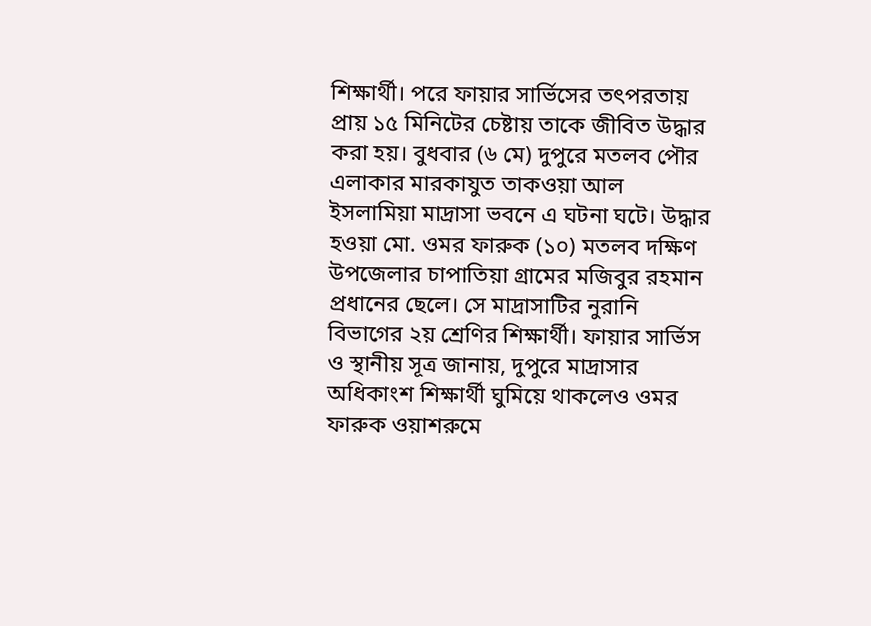শিক্ষার্থী। পরে ফায়ার সার্ভিসের তৎপরতায় প্রায় ১৫ মিনিটের চেষ্টায় তাকে জীবিত উদ্ধার করা হয়। বুধবার (৬ মে) দুপুরে মতলব পৌর এলাকার মারকাযুত তাকওয়া আল ইসলামিয়া মাদ্রাসা ভবনে এ ঘটনা ঘটে। উদ্ধার হওয়া মো. ওমর ফারুক (১০) মতলব দক্ষিণ উপজেলার চাপাতিয়া গ্রামের মজিবুর রহমান প্রধানের ছেলে। সে মাদ্রাসাটির নুরানি বিভাগের ২য় শ্রেণির শিক্ষার্থী। ফায়ার সার্ভিস ও স্থানীয় সূত্র জানায়, দুপুরে মাদ্রাসার অধিকাংশ শিক্ষার্থী ঘুমিয়ে থাকলেও ওমর ফারুক ওয়াশরুমে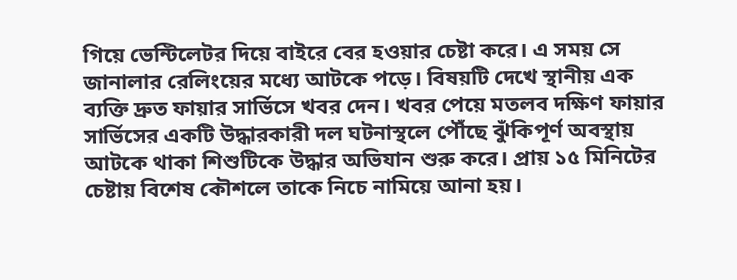গিয়ে ভেন্টিলেটর দিয়ে বাইরে বের হওয়ার চেষ্টা করে। এ সময় সে জানালার রেলিংয়ের মধ্যে আটকে পড়ে। বিষয়টি দেখে স্থানীয় এক ব্যক্তি দ্রুত ফায়ার সার্ভিসে খবর দেন। খবর পেয়ে মতলব দক্ষিণ ফায়ার সার্ভিসের একটি উদ্ধারকারী দল ঘটনাস্থলে পৌঁছে ঝুঁকিপূর্ণ অবস্থায় আটকে থাকা শিশুটিকে উদ্ধার অভিযান শুরু করে। প্রায় ১৫ মিনিটের চেষ্টায় বিশেষ কৌশলে তাকে নিচে নামিয়ে আনা হয়।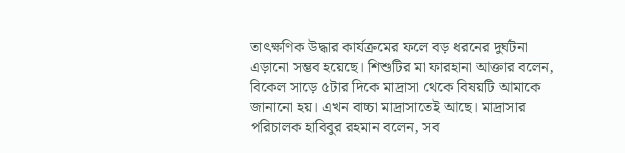তাৎক্ষণিক উদ্ধার কার্যক্রমের ফলে বড় ধরনের দুর্ঘটনা এড়ানো সম্ভব হয়েছে। শিশুটির মা ফারহানা আক্তার বলেন, বিকেল সাড়ে ৫টার দিকে মাদ্রাসা থেকে বিষয়টি আমাকে জানানো হয়। এখন বাচ্চা মাদ্রাসাতেই আছে। মাদ্রাসার পরিচালক হাবিবুর রহমান বলেন, সব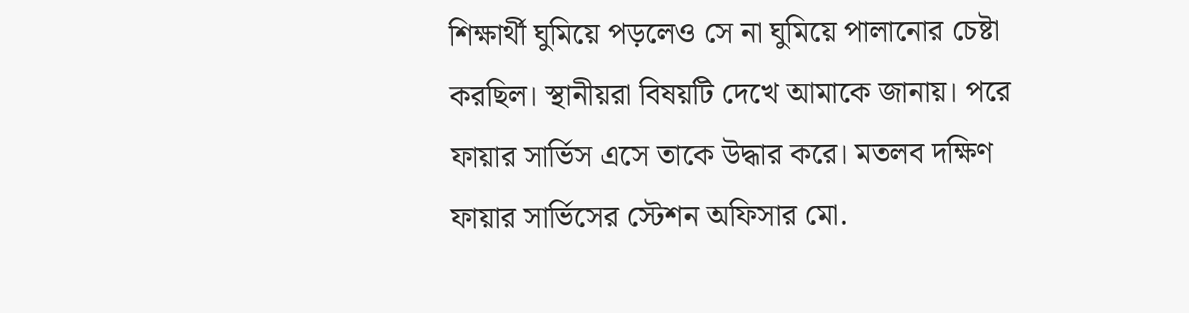শিক্ষার্থী ঘুমিয়ে পড়লেও সে না ঘুমিয়ে পালানোর চেষ্টা করছিল। স্থানীয়রা বিষয়টি দেখে আমাকে জানায়। পরে ফায়ার সার্ভিস এসে তাকে উদ্ধার করে। মতলব দক্ষিণ ফায়ার সার্ভিসের স্টেশন অফিসার মো.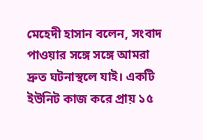মেহেদী হাসান বলেন, সংবাদ পাওয়ার সঙ্গে সঙ্গে আমরা দ্রুত ঘটনাস্থলে যাই। একটি ইউনিট কাজ করে প্রায় ১৫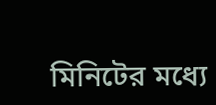মিনিটের মধ্যে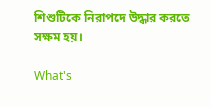শিশুটিকে নিরাপদে উদ্ধার করতে সক্ষম হয়।

What's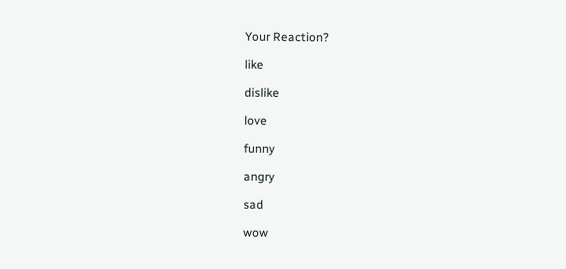Your Reaction?

like

dislike

love

funny

angry

sad

wow